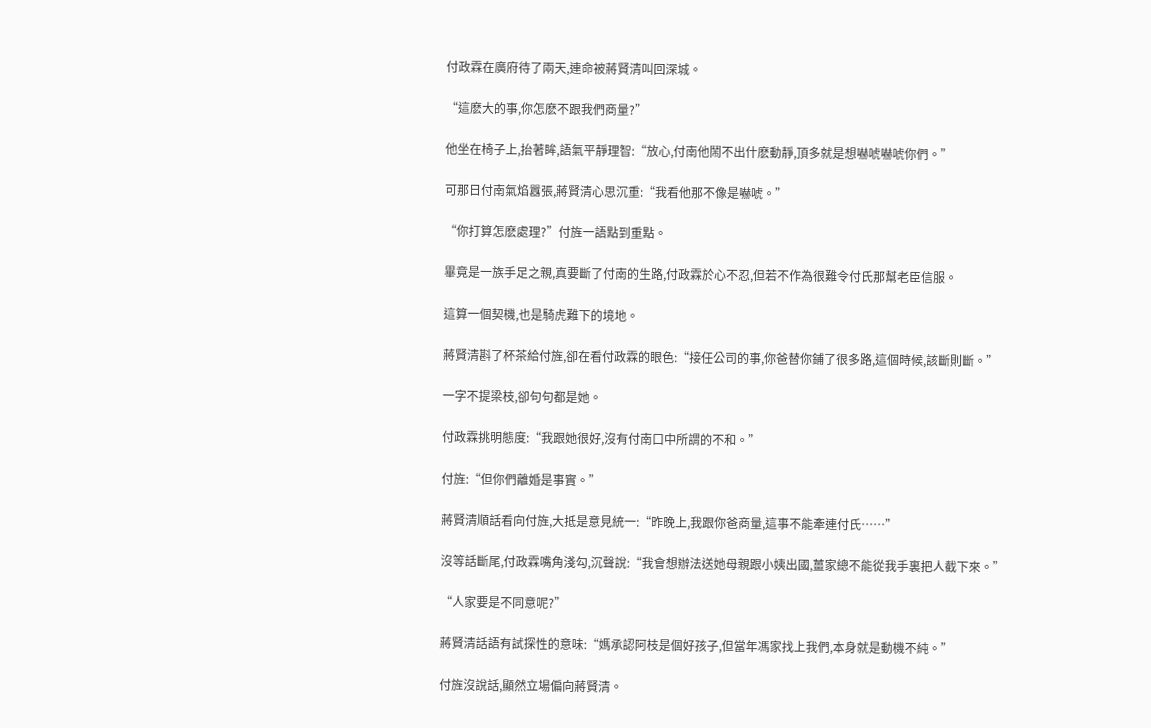付政霖在廣府待了兩天,連命被蔣賢清叫回深城。

“這麽大的事,你怎麽不跟我們商量?”

他坐在椅子上,抬著眸,語氣平靜理智:“放心,付南他鬧不出什麽動靜,頂多就是想嚇唬嚇唬你們。”

可那日付南氣焰囂張,蔣賢清心思沉重:“我看他那不像是嚇唬。”

“你打算怎麽處理?”付旌一語點到重點。

畢竟是一族手足之親,真要斷了付南的生路,付政霖於心不忍,但若不作為很難令付氏那幫老臣信服。

這算一個契機,也是騎虎難下的境地。

蔣賢清斟了杯茶給付旌,卻在看付政霖的眼色:“接任公司的事,你爸替你鋪了很多路,這個時候,該斷則斷。”

一字不提梁枝,卻句句都是她。

付政霖挑明態度:“我跟她很好,沒有付南口中所謂的不和。”

付旌:“但你們離婚是事實。”

蔣賢清順話看向付旌,大抵是意見統一:“昨晚上,我跟你爸商量,這事不能牽連付氏……”

沒等話斷尾,付政霖嘴角淺勾,沉聲說:“我會想辦法送她母親跟小姨出國,薑家總不能從我手裏把人截下來。”

“人家要是不同意呢?”

蔣賢清話語有試探性的意味:“媽承認阿枝是個好孩子,但當年馮家找上我們,本身就是動機不純。”

付旌沒說話,顯然立場偏向蔣賢清。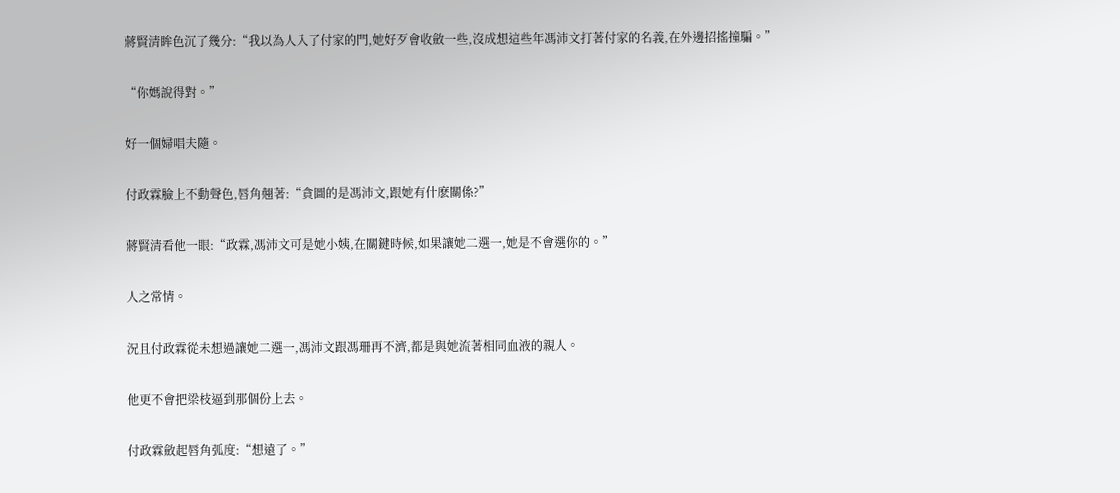蔣賢清眸色沉了幾分:“我以為人入了付家的門,她好歹會收斂一些,沒成想這些年馮沛文打著付家的名義,在外邊招搖撞騙。”

“你媽說得對。”

好一個婦唱夫隨。

付政霖臉上不動聲色,唇角翹著:“貪圖的是馮沛文,跟她有什麽關係?”

蔣賢清看他一眼:“政霖,馮沛文可是她小姨,在關鍵時候,如果讓她二選一,她是不會選你的。”

人之常情。

況且付政霖從未想過讓她二選一,馮沛文跟馮珊再不濟,都是與她流著相同血液的親人。

他更不會把梁枝逼到那個份上去。

付政霖斂起唇角弧度:“想遠了。”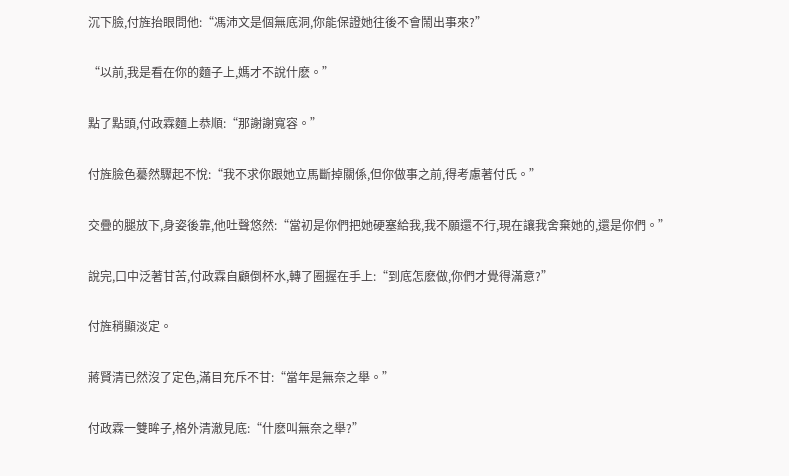沉下臉,付旌抬眼問他:“馮沛文是個無底洞,你能保證她往後不會鬧出事來?”

“以前,我是看在你的麵子上,媽才不說什麽。”

點了點頭,付政霖麵上恭順:“那謝謝寬容。”

付旌臉色驀然驟起不悅:“我不求你跟她立馬斷掉關係,但你做事之前,得考慮著付氏。”

交疊的腿放下,身姿後靠,他吐聲悠然:“當初是你們把她硬塞給我,我不願還不行,現在讓我舍棄她的,還是你們。”

說完,口中泛著甘苦,付政霖自顧倒杯水,轉了圈握在手上:“到底怎麽做,你們才覺得滿意?”

付旌稍顯淡定。

蔣賢清已然沒了定色,滿目充斥不甘:“當年是無奈之舉。”

付政霖一雙眸子,格外清澈見底:“什麽叫無奈之舉?”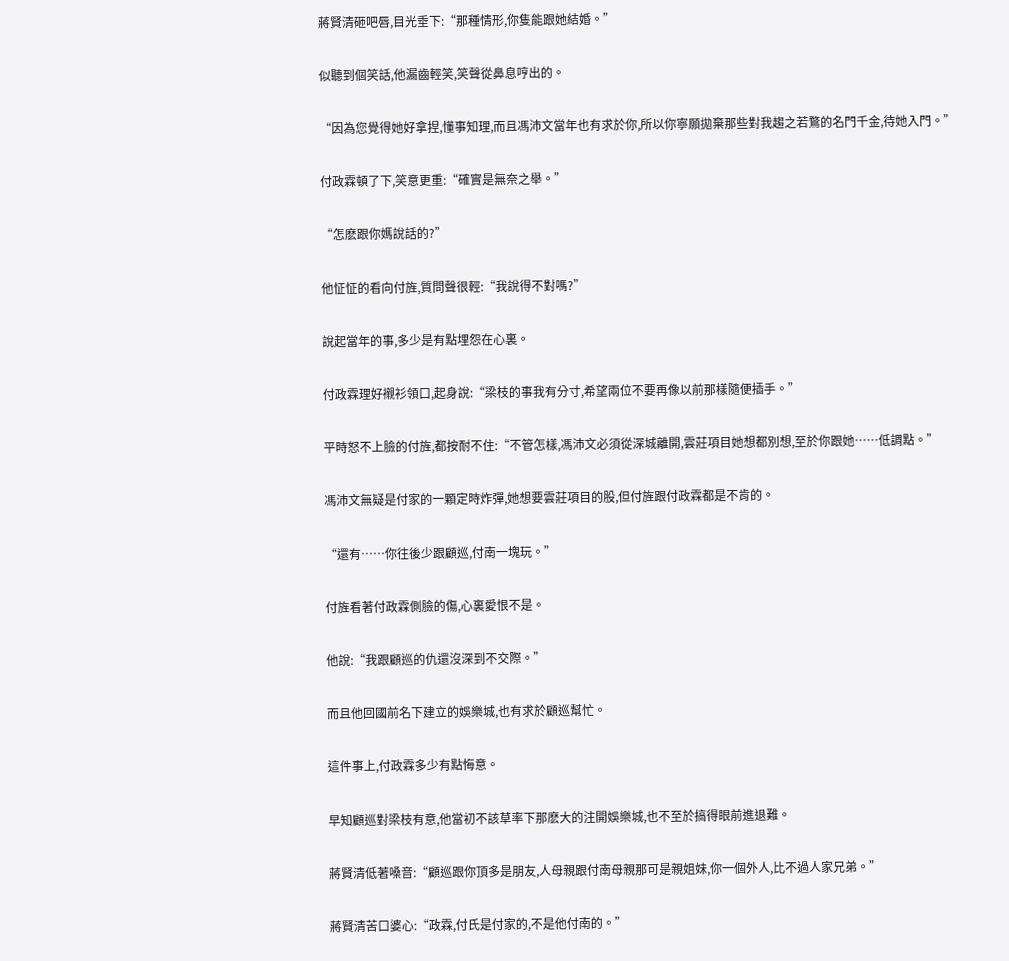蔣賢清砸吧唇,目光垂下:“那種情形,你隻能跟她結婚。”

似聽到個笑話,他漏齒輕笑,笑聲從鼻息哼出的。

“因為您覺得她好拿捏,懂事知理,而且馮沛文當年也有求於你,所以你寧願拋棄那些對我趨之若鶩的名門千金,待她入門。”

付政霖頓了下,笑意更重:“確實是無奈之舉。”

“怎麽跟你媽說話的?”

他怔怔的看向付旌,質問聲很輕:“我說得不對嗎?”

說起當年的事,多少是有點埋怨在心裏。

付政霖理好襯衫領口,起身說:“梁枝的事我有分寸,希望兩位不要再像以前那樣隨便插手。”

平時怒不上臉的付旌,都按耐不住:“不管怎樣,馮沛文必須從深城離開,雲莊項目她想都別想,至於你跟她……低調點。”

馮沛文無疑是付家的一顆定時炸彈,她想要雲莊項目的股,但付旌跟付政霖都是不肯的。

“還有……你往後少跟顧巡,付南一塊玩。”

付旌看著付政霖側臉的傷,心裏愛恨不是。

他說:“我跟顧巡的仇還沒深到不交際。”

而且他回國前名下建立的娛樂城,也有求於顧巡幫忙。

這件事上,付政霖多少有點悔意。

早知顧巡對梁枝有意,他當初不該草率下那麽大的注開娛樂城,也不至於搞得眼前進退難。

蔣賢清低著嗓音:“顧巡跟你頂多是朋友,人母親跟付南母親那可是親姐妹,你一個外人,比不過人家兄弟。”

蔣賢清苦口婆心:“政霖,付氏是付家的,不是他付南的。”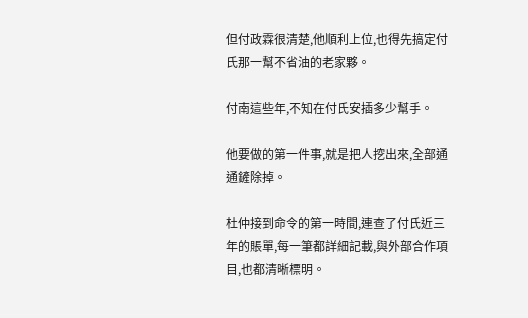但付政霖很清楚,他順利上位,也得先搞定付氏那一幫不省油的老家夥。

付南這些年,不知在付氏安插多少幫手。

他要做的第一件事,就是把人挖出來,全部通通鏟除掉。

杜仲接到命令的第一時間,連查了付氏近三年的賬單,每一筆都詳細記載,與外部合作項目,也都清晰標明。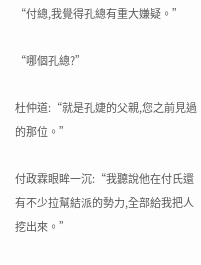“付總,我覺得孔總有重大嫌疑。”

“哪個孔總?”

杜仲道:“就是孔婕的父親,您之前見過的那位。”

付政霖眼眸一沉:“我聽說他在付氏還有不少拉幫結派的勢力,全部給我把人挖出來。”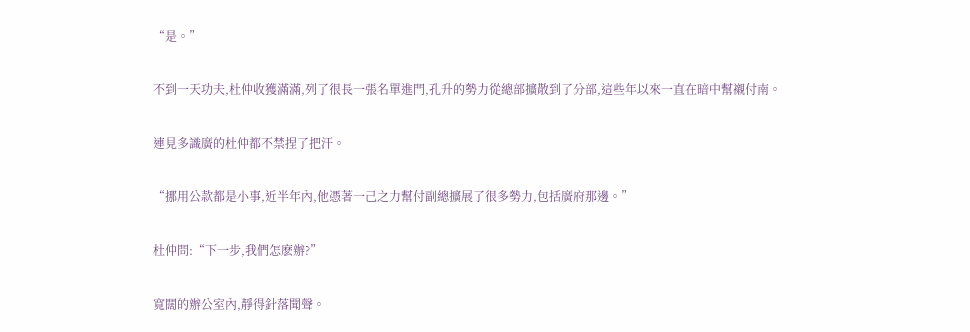“是。”

不到一天功夫,杜仲收獲滿滿,列了很長一張名單進門,孔升的勢力從總部擴散到了分部,這些年以來一直在暗中幫襯付南。

連見多識廣的杜仲都不禁捏了把汗。

“挪用公款都是小事,近半年內,他憑著一己之力幫付副總擴展了很多勢力,包括廣府那邊。”

杜仲問:“下一步,我們怎麽辦?”

寬闊的辦公室內,靜得針落聞聲。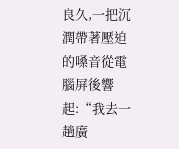良久,一把沉潤帶著壓迫的嗓音從電腦屏後響起:“我去一趟廣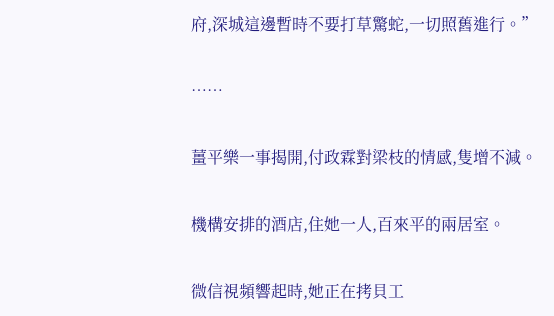府,深城這邊暫時不要打草驚蛇,一切照舊進行。”

……

薑平樂一事揭開,付政霖對梁枝的情感,隻增不減。

機構安排的酒店,住她一人,百來平的兩居室。

微信視頻響起時,她正在拷貝工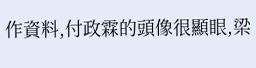作資料,付政霖的頭像很顯眼,梁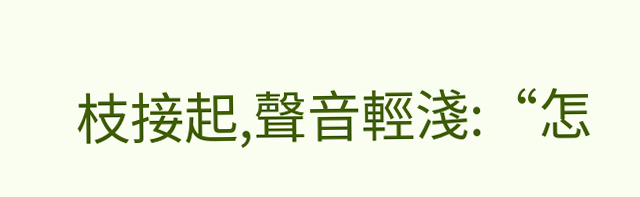枝接起,聲音輕淺:“怎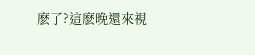麽了?這麽晚還來視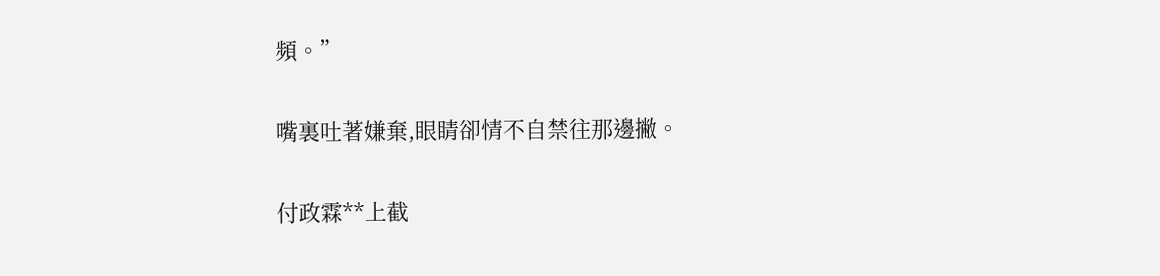頻。”

嘴裏吐著嫌棄,眼睛卻情不自禁往那邊撇。

付政霖**上截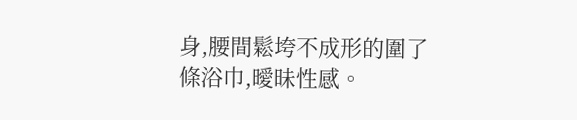身,腰間鬆垮不成形的圍了條浴巾,曖昧性感。